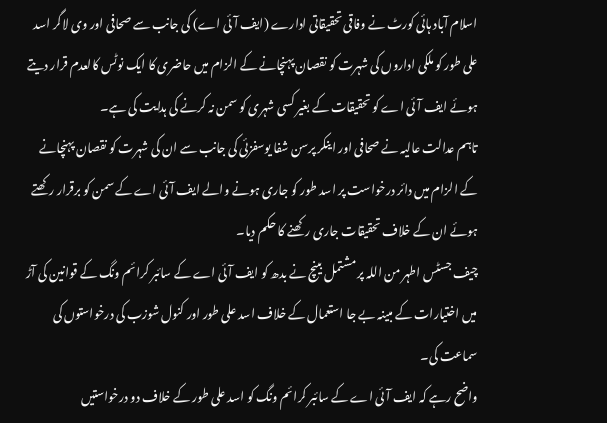اسلام آباد ہائی کورٹ نے وفاقی تحقیقاتی ادارے (ایف آئی اے) کی جانب سے صحافی اور وی لاگر اسد علی طور کو ملکی اداروں کی شہرت کو نقصان پہنچانے کے الزام میں حاضری کا ایک نوٹس کالعدم قرار دیتے ہوئے ایف آئی اے کو تحقیقات کے بغیر کسی شہری کو سمن نہ کرنے کی ہدایت کی ہے۔
تاہم عدالت عالیہ نے صحافی اور اینکر پرسن شفا یوسفزئی کی جانب سے ان کی شہرت کو نقصان پہنچانے کے الزام میں دائر درخواست پر اسد طور کو جاری ہونے والے ایف آئی اے کے سمن کو برقرار رکھتے ہوئے ان کے خلاف تحقیقات جاری رکھنے کا حکم دیا۔
چیف جسٹس اطہر من اللہ پر مشتمل بینچ نے بدھ کو ایف آئی اے کے سائبر کرائم ونگ کے قوانین کی آڑ میں اختیارات کے مبینہ بے جا استعمال کے خلاف اسد علی طور اور کنول شوزب کی درخواستوں کی سماعت کی۔
واضح رہے کہ ایف آئی اے کے سائبر کرائم ونگ کو اسد علی طور کے خلاف دو درخواستیں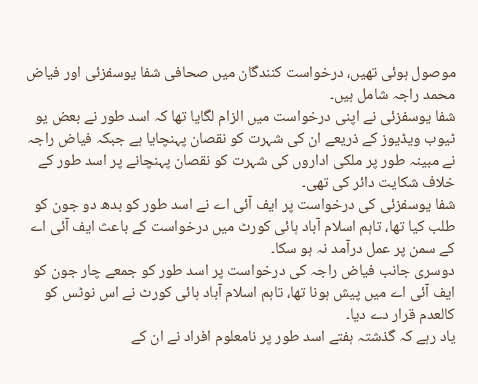موصول ہوئی تھیں، درخواست کنندگان میں صحافی شفا یوسفزئی اور فیاض محمد راجہ شامل ہیں۔
شفا یوسفزئی نے اپنی درخواست میں الزام لگایا تھا کہ اسد طور نے بعض یو ٹیوب ویڈیوز کے ذریعے ان کی شہرت کو نقصان پہنچایا ہے جبکہ فیاض راجہ نے مبینہ طور پر ملکی اداروں کی شہرت کو نقصان پہنچانے پر اسد طور کے خلاف شکایت دائر کی تھی۔
شفا یوسفزئی کی درخواست پر ایف آئی اے نے اسد طور کو بدھ دو جون کو طلب کیا تھا، تاہم اسلام آباد ہائی کورٹ میں درخواست کے باعث ایف آئی اے کے سمن پر عمل درآمد نہ ہو سکا۔
دوسری جانب فیاض راجہ کی درخواست پر اسد طور کو جمعے چار جون کو ایف آئی اے میں پیش ہونا تھا، تاہم اسلام آباد ہائی کورٹ نے اس نوٹس کو کالعدم قرار دے دیا۔
یاد رہے کہ گذشتہ ہفتے اسد طور پر نامعلوم افراد نے ان کے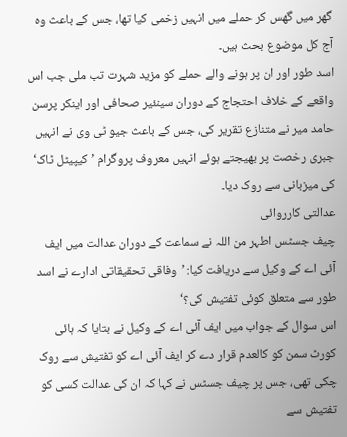گھر میں گھس کر حملے میں انہیں زخمی کیا تھا، جس کے باعث وہ آج کل موضوع بحث ہیں۔
اسد طور اور ان پر ہونے والے حملے کو مزید شہرت تب ملی جب اس واقعے کے خلاف احتجاج کے دوران سینئیر صحافی اور اینکر پرسن حامد میر نے متنازع تقریر کی، جس کے باعث جیو ٹی وی نے انہیں جبری رخصت پر بھیجتے ہوئے انہیں معروف پروگرام ’کیپیٹل ٹاک‘ کی میزبانی سے روک دیا۔
عدالتی کارروائی
چیف جسٹس اطہر من اللہ نے سماعت کے دوران عدالت میں ایف آئی اے کے وکیل سے دریافت کیا: ’وفاقی تحقیقاتی ادارے نے اسد طور سے متعلق کوئی تفتیش کی؟‘
اس سوال کے جواب میں ایف آئی اے کے وکیل نے بتایا کہ ہائی کورٹ سمن کو کالعدم قرار دے کر ایف آئی اے کو تفتیش سے روک چکی تھی، جس پر چیف جسٹس نے کہا کہ ان کی عدالت کسی کو تفتیش سے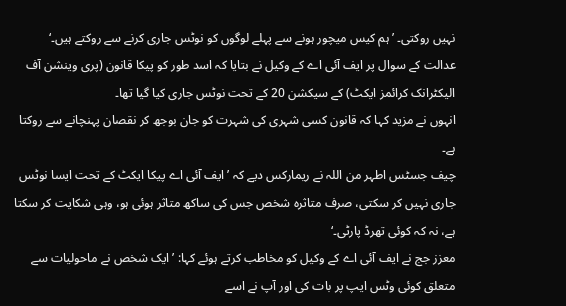نہیں روکتی۔ ’ہم کیس میچور ہونے سے پہلے لوگوں کو نوٹس جاری کرنے سے روکتے ہیں۔‘
عدالت کے سوال پر ایف آئی اے کے وکیل نے بتایا کہ اسد طور کو پیکا قانون (پری وینشن آف الیکٹرانک کرائمز ایکٹ) کے سیکشن 20 کے تحت نوٹس جاری کیا گیا تھا۔
انہوں نے مزید کہا کہ قانون کسی شہری کی شہرت کو جان بوجھ کر نقصان پہنچانے سے روکتا ہے۔
چیف جسٹس اطہر من اللہ نے ریمارکس دیے کہ ’ایف آئی اے پیکا ایکٹ کے تحت ایسا نوٹس جاری نہیں کر سکتی، صرف متاثرہ شخص جس کی ساکھ متاثر ہوئی ہو، وہی شکایت کر سکتا ہے، نہ کہ کوئی تھرڈ پارٹی۔‘
معزز جج نے ایف آئی اے کے وکیل کو مخاطب کرتے ہوئے کہا: ’ایک شخص نے ماحولیات سے متعلق کوئی وٹس ایپ پر بات کی اور آپ نے اسے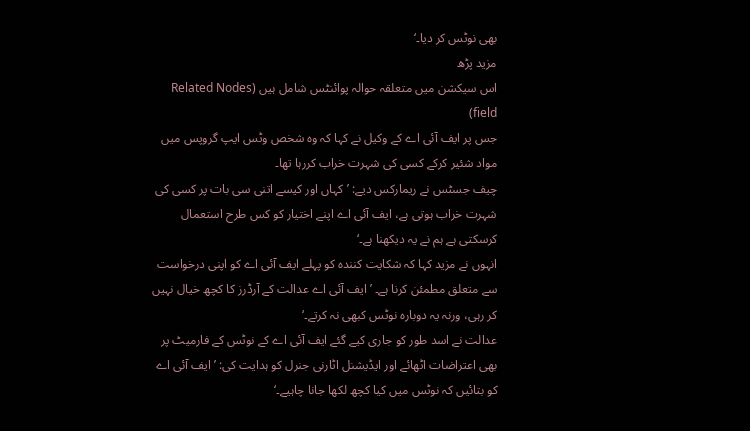بھی نوٹس کر دیا۔‘
مزید پڑھ
اس سیکشن میں متعلقہ حوالہ پوائنٹس شامل ہیں (Related Nodes field)
جس پر ایف آئی اے کے وکیل نے کہا کہ وہ شخص وٹس ایپ گروپس میں مواد شئیر کرکے کسی کی شہرت خراب کررہا تھا۔
چیف جسٹس نے ریمارکس دیے: ’کہاں اور کیسے اتنی سی بات پر کسی کی شہرت خراب ہوتی ہے، ایف آئی اے اپنے اختیار کو کس طرح استعمال کرسکتی ہے ہم نے یہ دیکھنا ہے۔‘
انہوں نے مزید کہا کہ شکایت کنندہ کو پہلے ایف آئی اے کو اپنی درخواست سے متعلق مطمئن کرنا ہے۔ ’ایف آئی اے عدالت کے آرڈرز کا کچھ خیال نہیں کر رہی، ورنہ یہ دوبارہ نوٹس کبھی نہ کرتے۔‘
عدالت نے اسد طور کو جاری کیے گئے ایف آئی اے کے نوٹس کے فارمیٹ پر بھی اعتراضات اٹھائے اور ایڈیشنل اٹارنی جنرل کو ہدایت کی: ’ایف آئی اے کو بتائیں کہ نوٹس میں کیا کچھ لکھا جانا چاہیے۔‘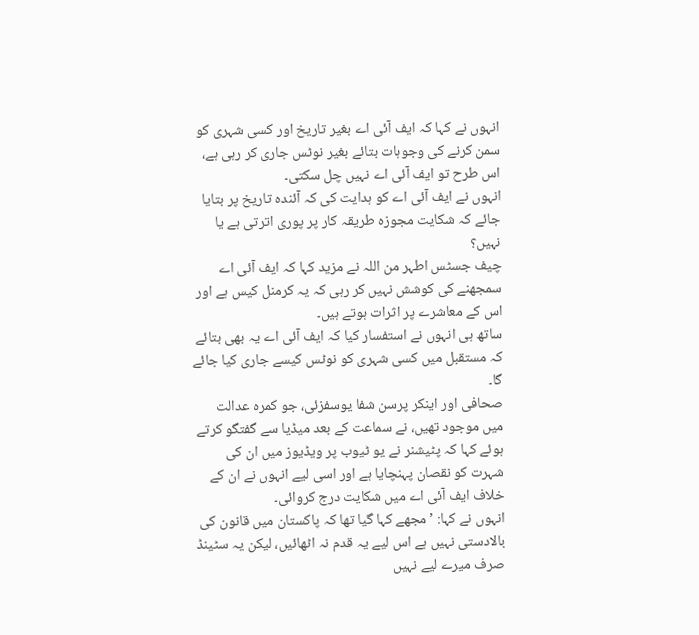انہوں نے کہا کہ ایف آئی اے بغیر تاریخ اور کسی شہری کو سمن کرنے کی وجوہات بتائے بغیر نوٹس جاری کر رہی ہے، اس طرح تو ایف آئی اے نہیں چل سکتی۔
انہوں نے ایف آئی اے کو ہدایت کی کہ آئندہ تاریخ پر بتایا جائے کہ شکایت مجوزہ طریقہ کار پر پوری اترتی ہے یا نہیں؟
چیف جسٹس اطہر من اللہ نے مزید کہا کہ ایف آئی اے سمجھنے کی کوشش نہیں کر رہی کہ یہ کرمنل کیس ہے اور اس کے معاشرے پر اثرات ہوتے ہیں۔
ساتھ ہی انہوں نے استفسار کیا کہ ایف آئی اے یہ بھی بتائے کہ مستقبل میں کسی شہری کو نوٹس کیسے جاری کیا جائے گا۔
صحافی اور اینکر پرسن شفا یوسفزئی، جو کمرہ عدالت میں موجود تھیں، نے سماعت کے بعد میڈیا سے گفتگو کرتے ہوئے کہا کہ پٹیشنر نے یو ٹیوب پر ویڈیوز میں ان کی شہرت کو نقصان پہنچایا ہے اور اسی لیے انہوں نے ان کے خلاف ایف آئی اے میں شکایت درج کروائی۔
انہوں نے کہا: ’مجھے کہا گیا تھا کہ پاکستان میں قانون کی بالادستی نہیں ہے اس لیے یہ قدم نہ اٹھائیں، لیکن یہ سٹینڈ صرف میرے لیے نہیں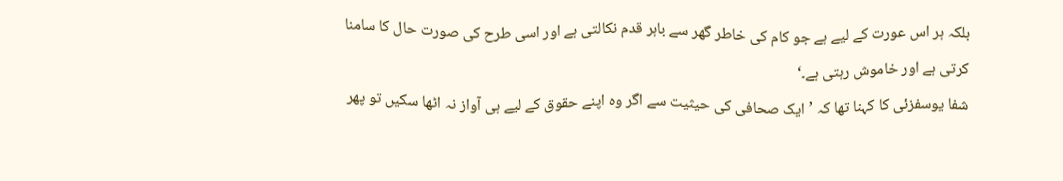بلکہ ہر اس عورت کے لیے ہے جو کام کی خاطر گھر سے باہر قدم نکالتی ہے اور اسی طرح کی صورت حال کا سامنا کرتی ہے اور خاموش رہتی ہے۔‘
شفا یوسفزئی کا کہنا تھا کہ ’ایک صحافی کی حیثیت سے اگر وہ اپنے حقوق کے لیے ہی آواز نہ اٹھا سکیں تو پھر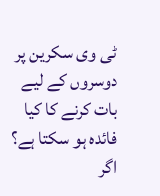ٹی وی سکرین پر دوسروں کے لیے بات کرنے کا کیا فائدہ ہو سکتا ہے؟ اگر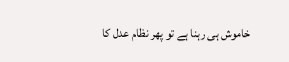خاموش ہی رہنا ہے تو پھر نظام عدل کا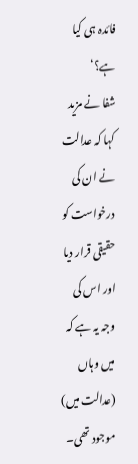فائدہ ہی کیا ہے؟‘
شفا نے مزید کہا کہ عدالت نے ان کی درخواست کو حقیقی قرار دیا اور اس کی وجہ یہ ہے کہ میں وہاں (عدالت میں) موجود تھی۔